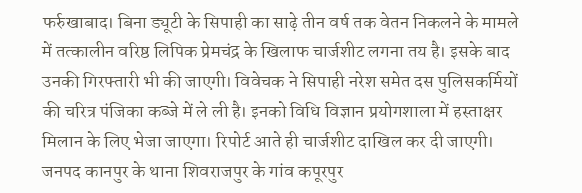फर्रुखाबाद। बिना ड्यूटी के सिपाही का साढ़े तीन वर्ष तक वेतन निकलने के मामले में तत्कालीन वरिष्ठ लिपिक प्रेमचंद्र के खिलाफ चार्जशीट लगना तय है। इसके बाद उनकी गिरफ्तारी भी की जाएगी। विवेचक ने सिपाही नरेश समेत दस पुलिसकर्मियों की चरित्र पंजिका कब्जे में ले ली है। इनको विधि विज्ञान प्रयोगशाला में हस्ताक्षर मिलान के लिए भेजा जाएगा। रिपोर्ट आते ही चार्जशीट दाखिल कर दी जाएगी।
जनपद कानपुर के थाना शिवराजपुर के गांव कपूरपुर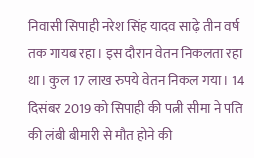निवासी सिपाही नरेश सिंह यादव साढ़े तीन वर्ष तक गायब रहा। इस दौरान वेतन निकलता रहा था। कुल 17 लाख रुपये वेतन निकल गया। 14 दिसंबर 2019 को सिपाही की पत्नी सीमा ने पति की लंबी बीमारी से मौत होने की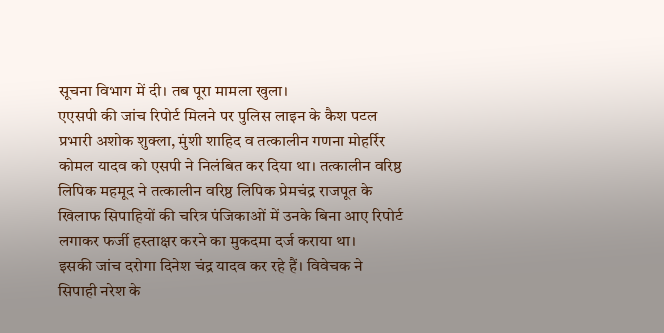सूचना विभाग में दी। तब पूरा मामला खुला।
एएसपी की जांच रिपोर्ट मिलने पर पुलिस लाइन के कैश पटल प्रभारी अशोक शुक्ला, मुंशी शाहिद व तत्कालीन गणना मोहर्रिर कोमल यादव को एसपी ने निलंबित कर दिया था। तत्कालीन वरिष्ठ लिपिक महमूद ने तत्कालीन वरिष्ठ लिपिक प्रेमचंद्र राजपूत के खिलाफ सिपाहियों की चरित्र पंजिकाओं में उनके बिना आए रिपोर्ट लगाकर फर्जी हस्ताक्षर करने का मुकदमा दर्ज कराया था।
इसकी जांच दरोगा दिनेश चंद्र यादव कर रहे हैं। विवेचक ने सिपाही नरेश के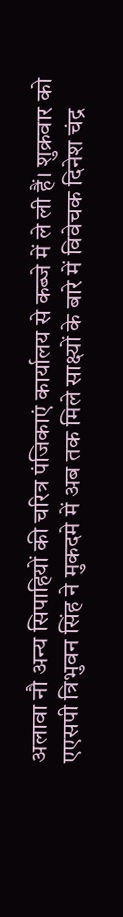अलावा नौ अन्य सिपाहियों की चरित्र पंजिकाएं कार्यालय से कब्जे में ले ली हैं। शुक्रवार को एएसपी त्रिभुवन सिंह ने मुकदमे में अब तक मिले साक्ष्यों के बारे में विवेचक दिनेश चंद्र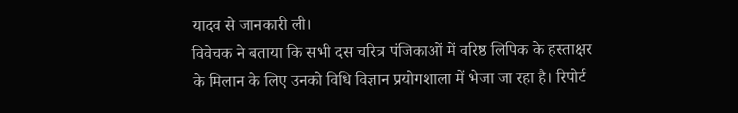यादव से जानकारी ली।
विवेचक ने बताया कि सभी दस चरित्र पंजिकाओं में वरिष्ठ लिपिक के हस्ताक्षर के मिलान के लिए उनको विधि विज्ञान प्रयोगशाला में भेजा जा रहा है। रिपोर्ट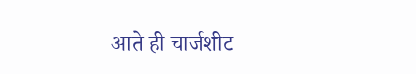आते ही चार्जशीट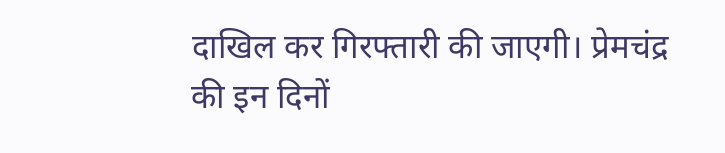दाखिल कर गिरफ्तारी की जाएगी। प्रेमचंद्र की इन दिनों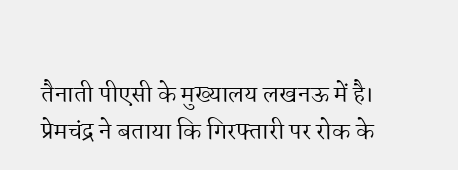तैनाती पीएसी के मुख्यालय लखनऊ में है। प्रेमचंद्र ने बताया कि गिरफ्तारी पर रोक के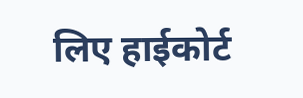लिए हाईकोर्ट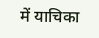में याचिका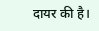दायर की है।